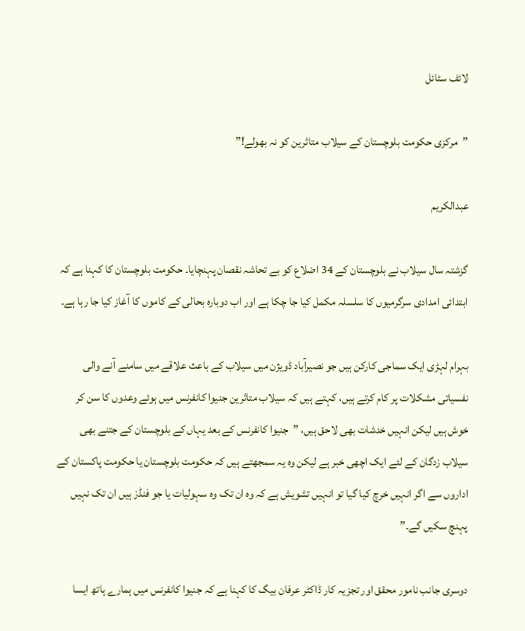لائف سٹائل

”مرکزی حکومت بلوچستان کے سیلاب متاثرین کو نہ بھولے!”

عبدالکریم

گزشتہ سال سیلاب نے بلوچستان کے 34 اضلاع کو بے تحاشہ نقصان پہنچایا۔ حکومت بلوچستان کا کہنا ہے کہ ابتدائی امدادی سرگرمیوں کا سلسلہ مکمل کیا جا چکا ہے اور اب دوبارہ بحالی کے کاموں کا آغاز کیا جا رہا ہے۔

بہرام لہڑی ایک سماجی کارکن ہیں جو نصیرآباد ڈویژن میں سیلاب کے باعث علاقے میں سامنے آنے والی نفسیاتی مشکلات پر کام کرتے ہیں، کہتے ہیں کہ سیلاب متاثرین جنیوا کانفرنس میں ہوئے وعدوں کا سن کر خوش ہیں لیکن انہیں خدشات بھی لاحق ہیں، ”جنیوا کانفرنس کے بعد یہاں کے بلوچستان کے جتنے بھی سیلاب زدگان کے لئے ایک اچھی خبر ہے لیکن وہ یہ سمجھتے ہیں کہ حکومت بلوچستان یا حکومت پاکستان کے اداروں سے اگر انہیں خرچ کیا گیا تو انہیں تشویش ہے کہ وہ ان تک وہ سہولیات یا جو فنڈز ہیں ان تک نہیں پہنچ سکیں گے۔”

دوسری جانب نامور محقق اور تجزیہ کار ڈاکٹر عرفان بیگ کا کہنا ہے کہ جنیوا کانفرنس میں ہمارے ہاتھ ایسا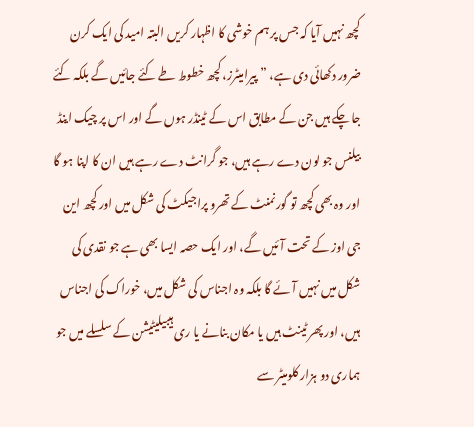کچھ نہیں آیا کہ جس پر ہم خوشی کا اظہار کریں البتہ امید کی ایک کرن ضرور دکھائی دی ہے، ”پیرامیٹرز، کچھ خطوط طے کئے جائیں گے بلکہ کئے جا چکے ہیں جن کے مطابق اس کے ٹینڈر ہوں گے اور اس پر چیک اینڈ بیلنس جو لون دے رہے ہیں، جو گرانٹ دے رہے ہیں ان کا اپنا ہو گا اور وہ بھی کچھ تو گورنمنٹ کے تھرو پراجیکٹ کی شکل میں اور کچھ این جی اوز کے تحت آئیں گے، اور ایک حصہ ایسا بھی ہے جو نقدی کی شکل میں نہیں آئے گا بلکہ وہ اجناس کی شکل میں، خوراک کی اجناس ہیں، اور پھر ٹینٹ ہیں یا مکان بنانے یا ری ہیبیلیٹیشن کے سلسلے میں جو ہماری دو ہزار کلومیٹر سے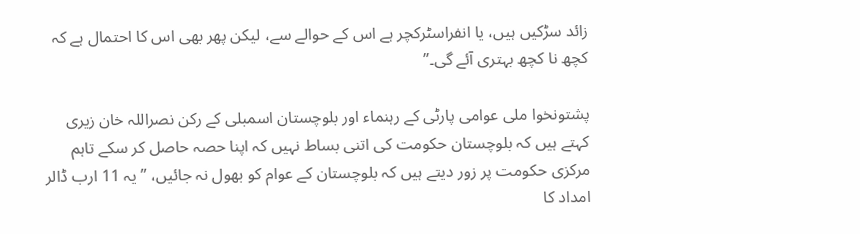زائد سڑکیں ہیں، یا انفراسٹرکچر ہے اس کے حوالے سے، لیکن پھر بھی اس کا احتمال ہے کہ کچھ نا کچھ بہتری آئے گی۔”

پشتونخوا ملی عوامی پارٹی کے رہنماء اور بلوچستان اسمبلی کے رکن نصراللہ خان زیری کہتے ہیں کہ بلوچستان حکومت کی اتنی بساط نہیں کہ اپنا حصہ حاصل کر سکے تاہم مرکزی حکومت پر زور دیتے ہیں کہ بلوچستان کے عوام کو بھول نہ جائیں، ”یہ 11 ارب ڈالر امداد کا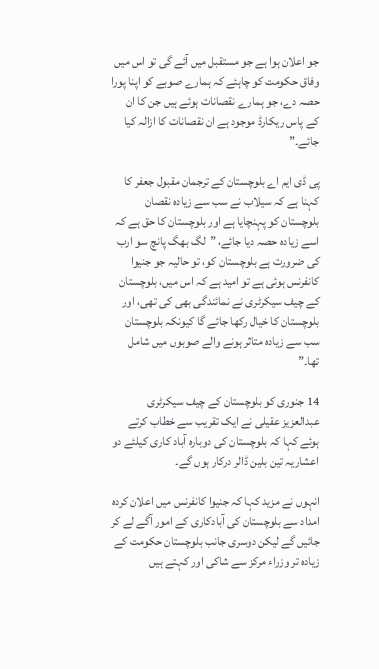جو اعلان ہوا ہے جو مستقبل میں آئے گی تو اس میں وفاق حکومت کو چاہئے کہ ہمارے صوبے کو اپنا پورا حصہ دے، جو ہمارے نقصانات ہوئے ہیں جن کا ان کے پاس ریکارڈ موجود ہے ان نقصانات کا ازالہ کیا جائے۔”

پی ڈی ایم اے بلوچستان کے ترجمان مقبول جعفر کا کہنا ہے کہ سیلاب نے سب سے زیادہ نقصان بلوچستان کو پہنچایا ہے اور بلوچستان کا حق ہے کہ اسے زیادہ حصہ دیا جائے، ”لگ بھگ پانچ سو ارب کی ضرورت ہے بلوچستان کو، تو حالیہ جو جنیوا کانفرنس ہوئی ہے تو امید ہے کہ اس میں، بلوچستان کے چیف سیکرٹری نے نمائندگی بھی کی تھی، اور بلوچستان کا خیال رکھا جائے گا کیونکہ بلوچستان سب سے زیادہ متاثر ہونے والے صوبوں میں شامل تھا۔”

14 جنوری کو بلوچستان کے چیف سیکرٹری عبدالعزیز عقیلی نے ایک تقریب سے خطاب کرتے ہوئے کہا کہ بلوچستان کی دوبارہ آباد کاری کیلئے دو اعشاریہ تین بلین ڈالر درکار ہوں گے۔

انہوں نے مزید کہا کہ جنیوا کانفرنس میں اعلان کردہ امداد سے بلوچستان کی آبادکاری کے امور آگے لے کر جائیں گے لیکن دوسری جانب بلوچستان حکومت کے زیادہ تر وزراء مرکز سے شاکی اور کہتے ہیں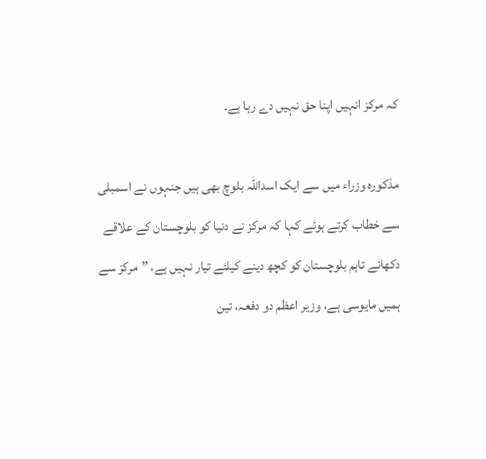کہ مرکز انہیں اپنا حق نہیں دے رہا ہے۔

مذکورہ وزراء میں سے ایک اسداللہ بلوچ بھی ہیں جنہوں نے اسمبلی سے خطاب کرتے ہوئے کہا کہ مرکز نے دنیا کو بلوچستان کے علاقے دکھائے تاہم بلوچستان کو کچھ دینے کیلئے تیار نہیں ہے، ”مرکز سے ہمیں مایوسی ہے، وزیر اعظم دو دفعہ، تین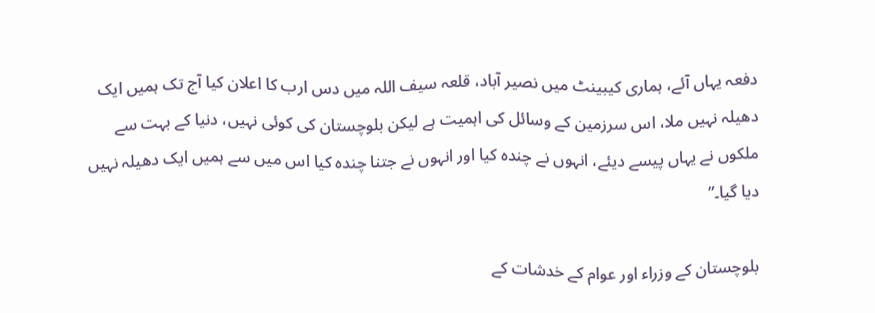دفعہ یہاں آئے، ہماری کیبینٹ میں نصیر آباد، قلعہ سیف اللہ میں دس ارب کا اعلان کیا آج تک ہمیں ایک دھیلہ نہیں ملا، اس سرزمین کے وسائل کی اہمیت ہے لیکن بلوچستان کی کوئی نہیں، دنیا کے بہت سے ملکوں نے یہاں پیسے دیئے، انہوں نے چندہ کیا اور انہوں نے جتنا چندہ کیا اس میں سے ہمیں ایک دھیلہ نہیں دیا گیا۔”

بلوچستان کے وزراء اور عوام کے خدشات کے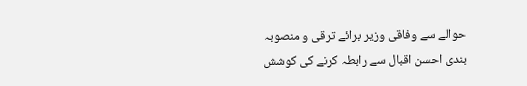حوالے سے وفاقی وزیر برائے ترقی و منصوبہ بندی احسن اقبال سے رابطہ کرنے کی کوشش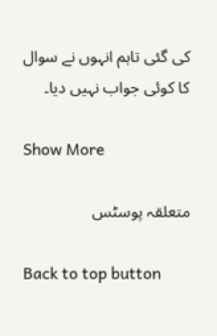کی گئی تاہم انہوں نے سوال کا کوئی جواب نہیں دیا۔

Show More

متعلقہ پوسٹس

Back to top button